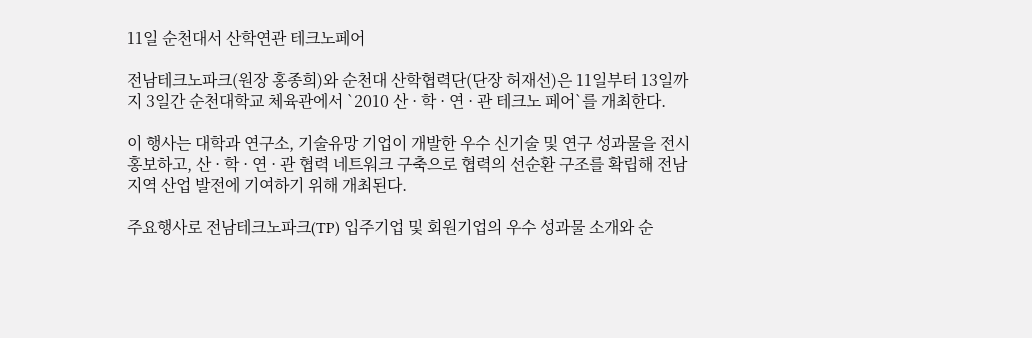11일 순천대서 산학연관 테크노페어

전남테크노파크(원장 홍종희)와 순천대 산학협력단(단장 허재선)은 11일부터 13일까지 3일간 순천대학교 체육관에서 `2010 산 · 학 · 연 · 관 테크노 페어`를 개최한다.

이 행사는 대학과 연구소, 기술유망 기업이 개발한 우수 신기술 및 연구 성과물을 전시 홍보하고, 산 · 학 · 연 · 관 협력 네트워크 구축으로 협력의 선순환 구조를 확립해 전남지역 산업 발전에 기여하기 위해 개최된다.

주요행사로 전남테크노파크(TP) 입주기업 및 회원기업의 우수 성과물 소개와 순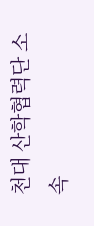천대 산학협력단 소속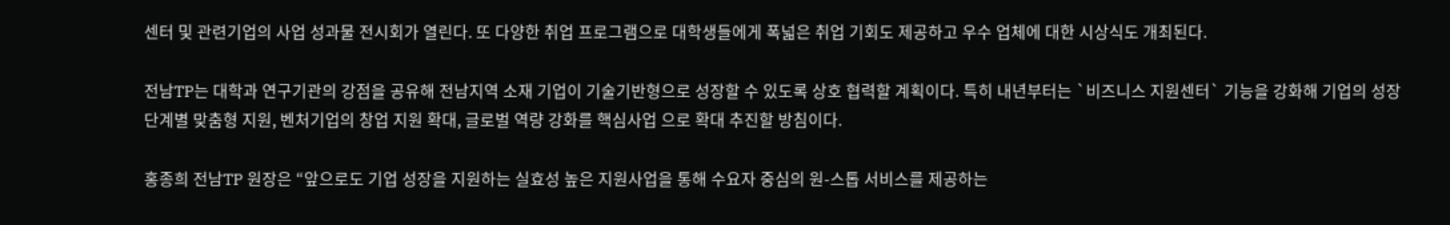센터 및 관련기업의 사업 성과물 전시회가 열린다. 또 다양한 취업 프로그램으로 대학생들에게 폭넓은 취업 기회도 제공하고 우수 업체에 대한 시상식도 개최된다.

전남TP는 대학과 연구기관의 강점을 공유해 전남지역 소재 기업이 기술기반형으로 성장할 수 있도록 상호 협력할 계획이다. 특히 내년부터는 `비즈니스 지원센터` 기능을 강화해 기업의 성장단계별 맞춤형 지원, 벤처기업의 창업 지원 확대, 글로벌 역량 강화를 핵심사업 으로 확대 추진할 방침이다.

홍종희 전남TP 원장은 “앞으로도 기업 성장을 지원하는 실효성 높은 지원사업을 통해 수요자 중심의 원-스톱 서비스를 제공하는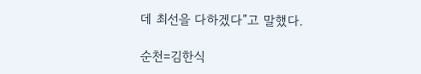데 최선을 다하겠다”고 말했다.

순천=김한식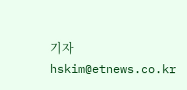기자 hskim@etnews.co.kr